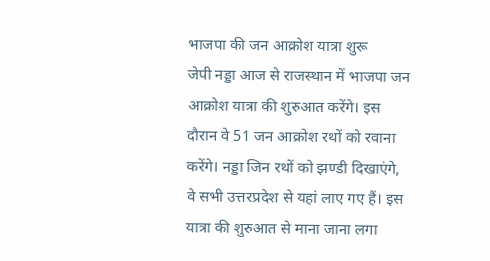भाजपा की जन आक्रोश यात्रा शुरू
जेपी नड्डा आज से राजस्थान में भाजपा जन आक्रोश यात्रा की शुरुआत करेंगे। इस दौरान वे 51 जन आक्रोश रथों को रवाना करेंगे। नड्डा जिन रथों को झण्डी दिखाएंगे, वे सभी उत्तरप्रदेश से यहां लाए गए हैं। इस यात्रा की शुरुआत से माना जाना लगा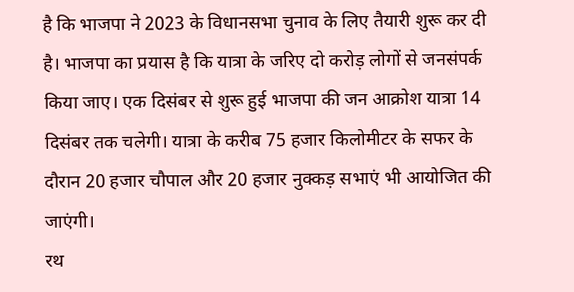है कि भाजपा ने 2023 के विधानसभा चुनाव के लिए तैयारी शुरू कर दी है। भाजपा का प्रयास है कि यात्रा के जरिए दो करोड़ लोगों से जनसंपर्क किया जाए। एक दिसंबर से शुरू हुई भाजपा की जन आक्रोश यात्रा 14 दिसंबर तक चलेगी। यात्रा के करीब 75 हजार किलोमीटर के सफर के दौरान 20 हजार चौपाल और 20 हजार नुक्कड़ सभाएं भी आयोजित की जाएंगी।
रथ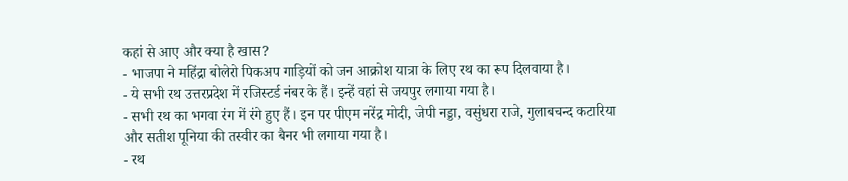कहां से आए और क्या है खास?
- भाजपा ने महिंद्रा बोलेरो पिकअप गाड़ियों को जन आक्रोश यात्रा के लिए रथ का रूप दिलवाया है।
- ये सभी रथ उत्तरप्रदेश में रजिस्टर्ड नंबर के हैं। इन्हें वहां से जयपुर लगाया गया है।
- सभी रथ का भगवा रंग में रंगे हुए हैं। इन पर पीएम नरेंद्र मोदी, जेपी नड्डा, वसुंधरा राजे, गुलाबचन्द कटारिया और सतीश पूनिया की तस्वीर का बैनर भी लगाया गया है।
- रथ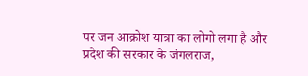पर जन आक्रोश यात्रा का लोगो लगा है और प्रदेश की सरकार के जंगलराज,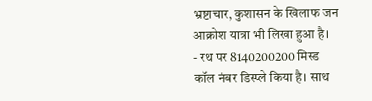भ्रष्टाचार, कुशासन के खिलाफ जन आक्रोश यात्रा भी लिखा हुआ है।
- रथ पर 8140200200 मिस्ड कॉल नंबर डिस्प्ले किया है। साथ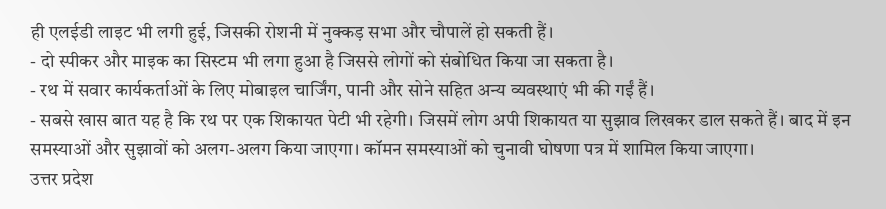ही एलईडी लाइट भी लगी हुई, जिसकी रोशनी में नुक्कड़ सभा और चौपालें हो सकती हैं।
- दो स्पीकर और माइक का सिस्टम भी लगा हुआ है जिससे लोगों को संबोधित किया जा सकता है।
- रथ में सवार कार्यकर्ताओं के लिए मोबाइल चार्जिंग, पानी और सोने सहित अन्य व्यवस्थाएं भी की गईं हैं।
- सबसे खास बात यह है कि रथ पर एक शिकायत पेटी भी रहेगी। जिसमें लोग अपी शिकायत या सुझाव लिखकर डाल सकते हैं। बाद में इन समस्याओं और सुझावों को अलग-अलग किया जाएगा। कॉमन समस्याओं को चुनावी घोषणा पत्र में शामिल किया जाएगा।
उत्तर प्रदेश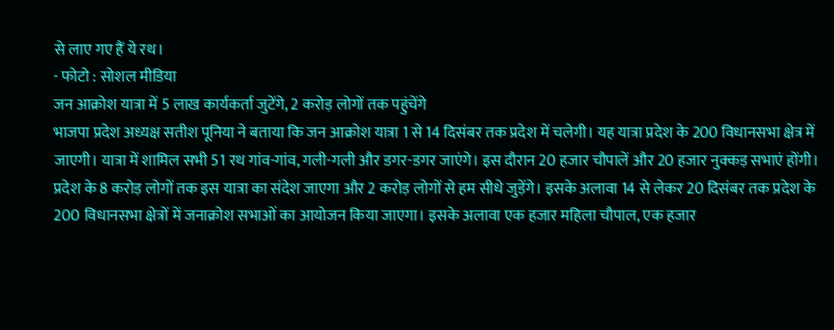से लाए गए हैं ये रथ।
- फोटो : सोशल मीडिया
जन आक्रोश यात्रा में 5 लाख कार्यकर्ता जुटेंगे, 2 करोड़ लोगों तक पहुंचेंगे
भाजपा प्रदेश अध्यक्ष सतीश पूनिया ने बताया कि जन आक्रोश यात्रा 1 से 14 दिसंबर तक प्रदेश में चलेगी। यह यात्रा प्रदेश के 200 विधानसभा क्षेत्र में जाएगी। यात्रा में शामिल सभी 51 रथ गांव-गांव, गली-गली और डगर-डगर जाएंगे। इस दौरान 20 हजार चौपालें और 20 हजार नुक्कड़ सभाएं होंगी। प्रदेश के 8 करोड़ लोगों तक इस यात्रा का संदेश जाएगा और 2 करोड़ लोगों से हम सीधे जुड़ेंगे। इसके अलावा 14 से लेकर 20 दिसंबर तक प्रदेश के 200 विधानसभा क्षेत्रों में जनाक्रोश सभाओं का आयोजन किया जाएगा। इसके अलावा एक हजार महिला चौपाल, एक हजार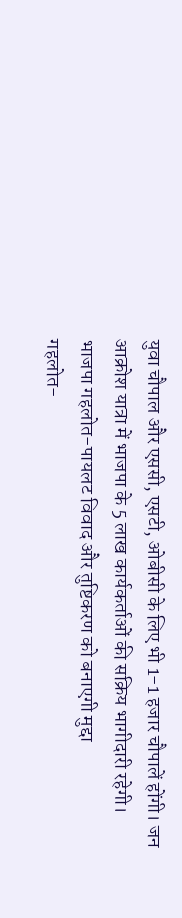युवा चौपाल और एससी, एसटी, ओबीसी के लिए भी 1-1 हजार चौपालें होंगी। जन आक्रोश यात्रा में भाजपा के 5 लाख कार्यकर्ताओं की सक्रिय भागीदारी रहेगी।
भाजपा गहलोत-पायलट विवाद और तुष्टिकरण को बनाएगी मुद्दा
गहलोत-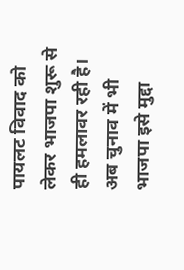पायलट विवाद को लेकर भाजपा शुरू से ही हमलावर रही है। अब चुनाव में भी भाजपा इसे मुद्दा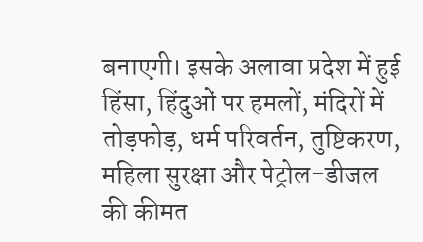बनाएगी। इसके अलावा प्रदेश में हुई हिंसा, हिंदुओं पर हमलों, मंदिरों में तोड़फोड़, धर्म परिवर्तन, तुष्टिकरण, महिला सुरक्षा और पेट्रोल-डीजल की कीमत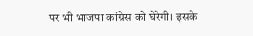पर भी भाजपा कांग्रेस को घेरेगी। इसके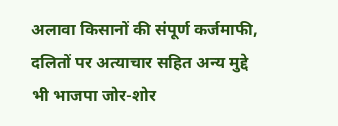अलावा किसानों की संपूर्ण कर्जमाफी, दलितों पर अत्याचार सहित अन्य मुद्दे भी भाजपा जोर-शोर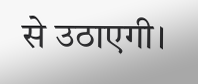से उठाएगी।